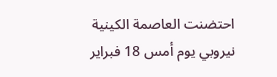احتضنت العاصمة الكينية نيروبي يوم أمس 18 فبراير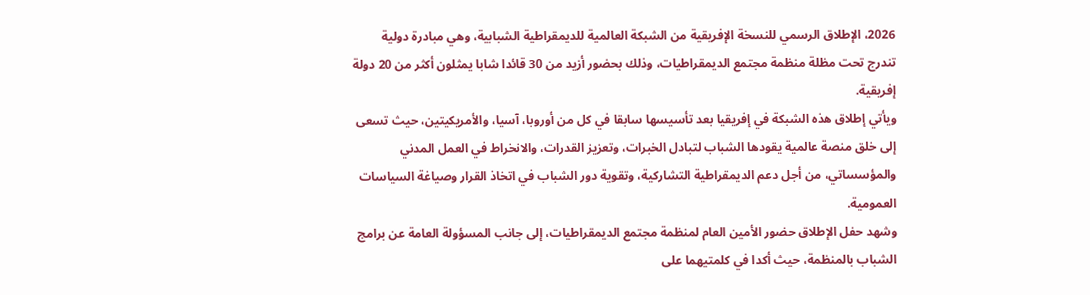2026، الإطلاق الرسمي للنسخة الإفريقية من الشبكة العالمية للديمقراطية الشبابية، وهي مبادرة دولية تندرج تحت مظلة منظمة مجتمع الديمقراطيات، وذلك بحضور أزيد من 30 قائدا شابا يمثلون أكثر من 20 دولة إفريقية.
ويأتي إطلاق هذه الشبكة في إفريقيا بعد تأسيسها سابقا في كل من أوروبا، آسيا، والأمريكيتين، حيث تسعى إلى خلق منصة عالمية يقودها الشباب لتبادل الخبرات، وتعزيز القدرات، والانخراط في العمل المدني والمؤسساتي، من أجل دعم الديمقراطية التشاركية، وتقوية دور الشباب في اتخاذ القرار وصياغة السياسات العمومية.
وشهد حفل الإطلاق حضور الأمين العام لمنظمة مجتمع الديمقراطيات، إلى جانب المسؤولة العامة عن برامج الشباب بالمنظمة، حيث أكدا في كلمتيهما على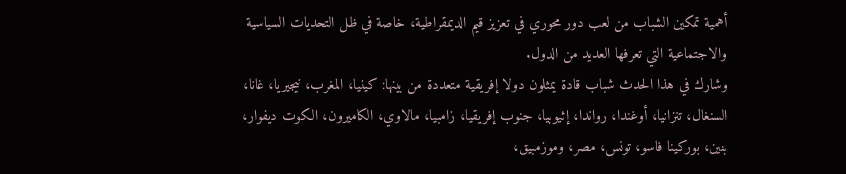أهمية تمكين الشباب من لعب دور محوري في تعزيز قيم الديمقراطية، خاصة في ظل التحديات السياسية والاجتماعية التي تعرفها العديد من الدول.
وشارك في هذا الحدث شباب قادة يمثلون دولا إفريقية متعددة من بينها: كينيا، المغرب، نيجيريا، غانا، السنغال، تنزانيا، أوغندا، رواندا، إثيوبيا، جنوب إفريقيا، زامبيا، مالاوي، الكاميرون، الكوت ديفوار، بنين، بوركينا فاسو، تونس، مصر، وموزمبيق،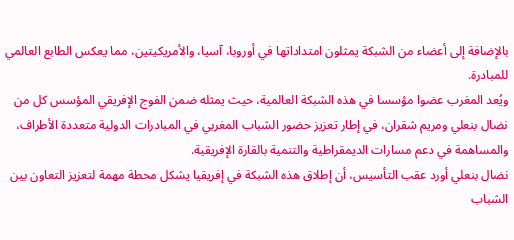بالإضافة إلى أعضاء من الشبكة يمثلون امتداداتها في أوروبا، آسيا، والأمريكيتين، مما يعكس الطابع العالمي للمبادرة.
ويُعد المغرب عضوا مؤسسا في هذه الشبكة العالمية، حيث يمثله ضمن الفوج الإفريقي المؤسس كل من نضال بنعلي ومريم شقران، في إطار تعزيز حضور الشباب المغربي في المبادرات الدولية متعددة الأطراف، والمساهمة في دعم مسارات الديمقراطية والتنمية بالقارة الإفريقية.
نضال بنعلي أورد عقب التأسيس، أن إطلاق هذه الشبكة في إفريقيا يشكل محطة مهمة لتعزيز التعاون بين الشباب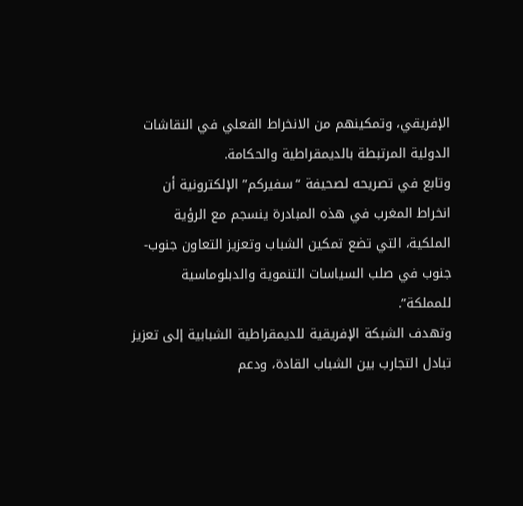الإفريقي، وتمكينهم من الانخراط الفعلي في النقاشات الدولية المرتبطة بالديمقراطية والحكامة.
وتابع في تصريحه لصحيفة “سفيركم” الإلكترونية أن انخراط المغرب في هذه المبادرة ينسجم مع الرؤية الملكية، التي تضع تمكين الشباب وتعزيز التعاون جنوب-جنوب في صلب السياسات التنموية والدبلوماسية للمملكة”.
وتهدف الشبكة الإفريقية للديمقراطية الشبابية إلى تعزيز تبادل التجارب بين الشباب القادة، ودعم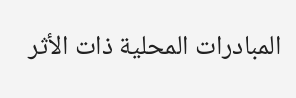المبادرات المحلية ذات الأثر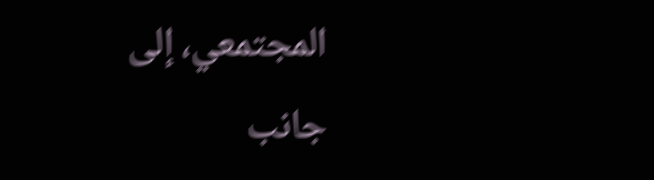المجتمعي، إلى جانب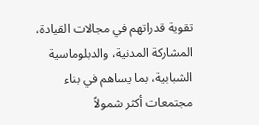تقوية قدراتهم في مجالات القيادة، المشاركة المدنية، والدبلوماسية الشبابية، بما يساهم في بناء مجتمعات أكثر شمولاً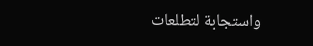واستجابة لتطلعات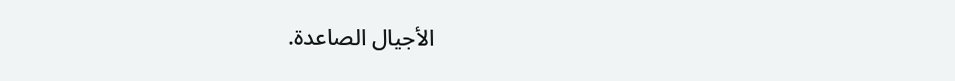الأجيال الصاعدة.